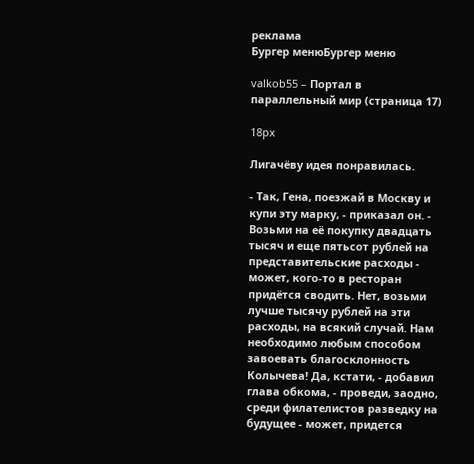реклама
Бургер менюБургер меню

valkob55 – Портал в параллельный мир (страница 17)

18px

Лигачёву идея понравилась.

- Так, Гена, поезжай в Москву и купи эту марку, - приказал он. - Возьми на её покупку двадцать тысяч и еще пятьсот рублей на представительские расходы - может, кого-то в ресторан придётся сводить. Нет, возьми лучше тысячу рублей на эти расходы, на всякий случай. Нам необходимо любым способом завоевать благосклонность Колычева! Да, кстати, - добавил глава обкома, - проведи, заодно, среди филателистов разведку на будущее - может, придется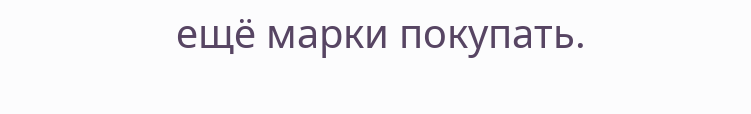ещё марки покупать.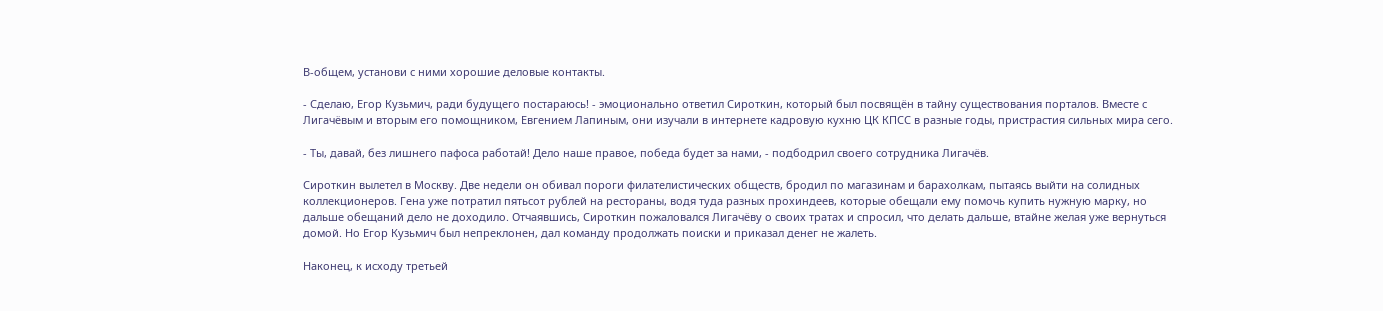В-общем, установи с ними хорошие деловые контакты.

- Сделаю, Егор Кузьмич, ради будущего постараюсь! - эмоционально ответил Сироткин, который был посвящён в тайну существования порталов. Вместе с Лигачёвым и вторым его помощником, Евгением Лапиным, они изучали в интернете кадровую кухню ЦК КПСС в разные годы, пристрастия сильных мира сего.

- Ты, давай, без лишнего пафоса работай! Дело наше правое, победа будет за нами, - подбодрил своего сотрудника Лигачёв.

Сироткин вылетел в Москву. Две недели он обивал пороги филателистических обществ, бродил по магазинам и барахолкам, пытаясь выйти на солидных коллекционеров. Гена уже потратил пятьсот рублей на рестораны, водя туда разных прохиндеев, которые обещали ему помочь купить нужную марку, но дальше обещаний дело не доходило. Отчаявшись, Сироткин пожаловался Лигачёву о своих тратах и спросил, что делать дальше, втайне желая уже вернуться домой. Но Егор Кузьмич был непреклонен, дал команду продолжать поиски и приказал денег не жалеть.

Наконец, к исходу третьей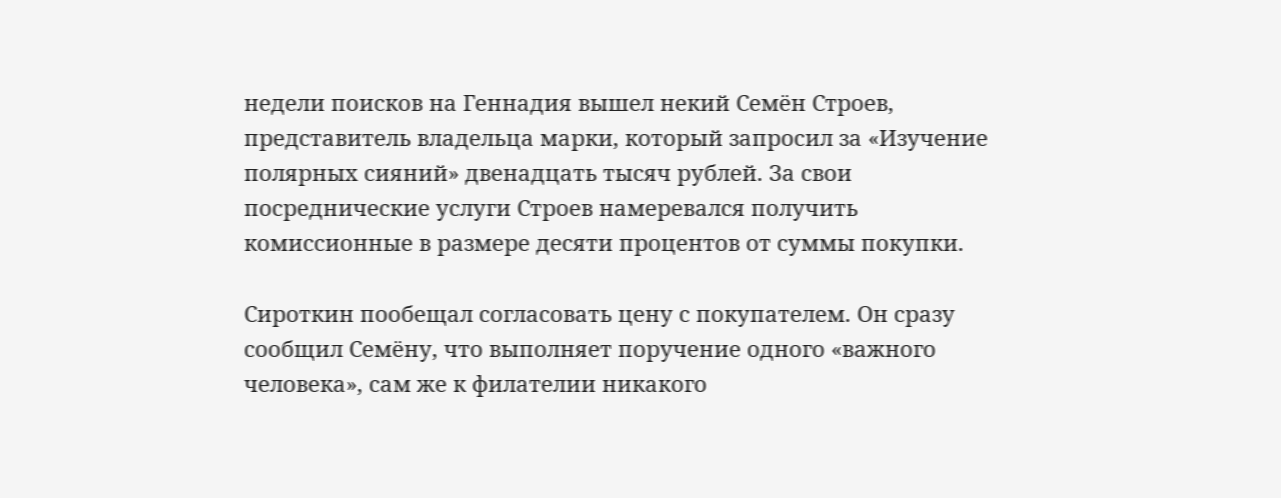недели поисков на Геннадия вышел некий Семён Строев, представитель владельца марки, который запросил за «Изучение полярных сияний» двенадцать тысяч рублей. За свои посреднические услуги Строев намеревался получить комиссионные в размере десяти процентов от суммы покупки.

Сироткин пообещал согласовать цену с покупателем. Он сразу сообщил Семёну, что выполняет поручение одного «важного человека», сам же к филателии никакого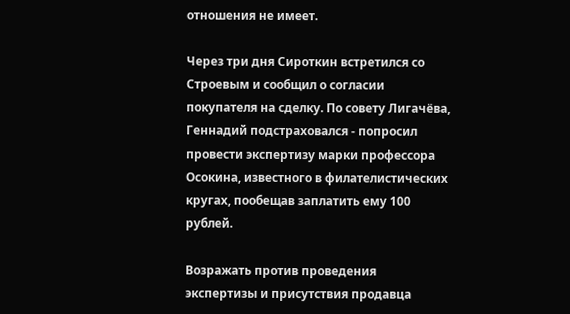отношения не имеет.

Через три дня Сироткин встретился со Строевым и сообщил о согласии покупателя на сделку. По совету Лигачёва, Геннадий подстраховался - попросил провести экспертизу марки профессора Осокина, известного в филателистических кругах, пообещав заплатить ему 100 рублей.

Возражать против проведения экспертизы и присутствия продавца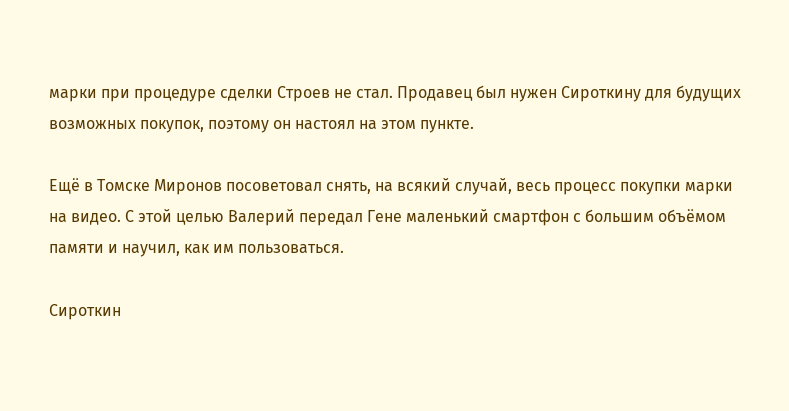марки при процедуре сделки Строев не стал. Продавец был нужен Сироткину для будущих возможных покупок, поэтому он настоял на этом пункте.

Ещё в Томске Миронов посоветовал снять, на всякий случай, весь процесс покупки марки на видео. С этой целью Валерий передал Гене маленький смартфон с большим объёмом памяти и научил, как им пользоваться.

Сироткин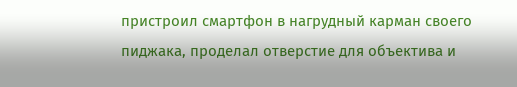пристроил смартфон в нагрудный карман своего пиджака, проделал отверстие для объектива и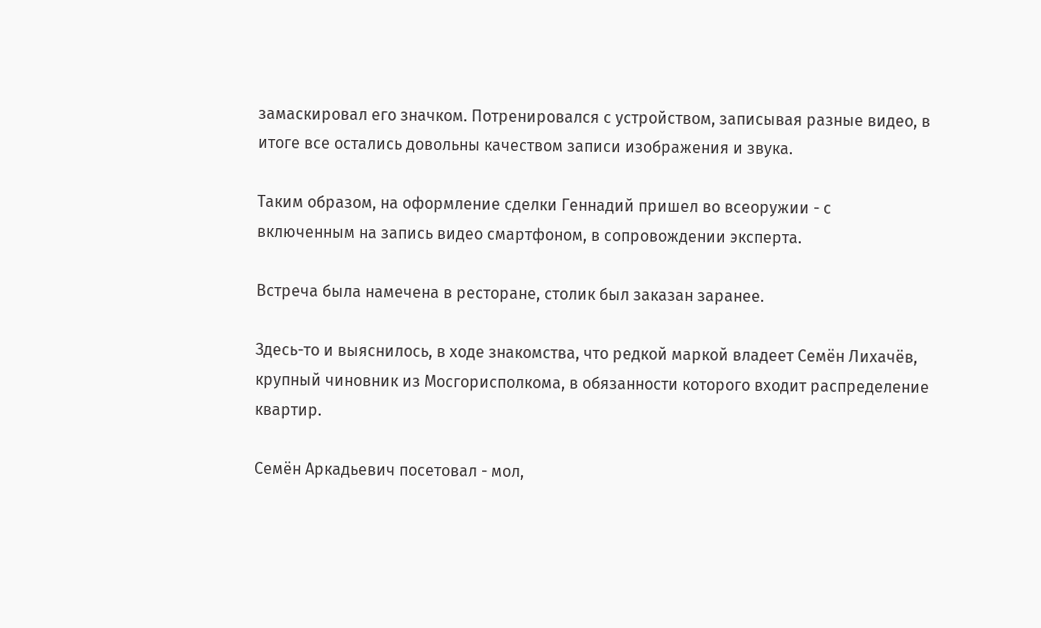замаскировал его значком. Потренировался с устройством, записывая разные видео, в итоге все остались довольны качеством записи изображения и звука.

Таким образом, на оформление сделки Геннадий пришел во всеоружии - с включенным на запись видео смартфоном, в сопровождении эксперта.

Встреча была намечена в ресторане, столик был заказан заранее.

Здесь-то и выяснилось, в ходе знакомства, что редкой маркой владеет Семён Лихачёв, крупный чиновник из Мосгорисполкома, в обязанности которого входит распределение квартир.

Семён Аркадьевич посетовал - мол,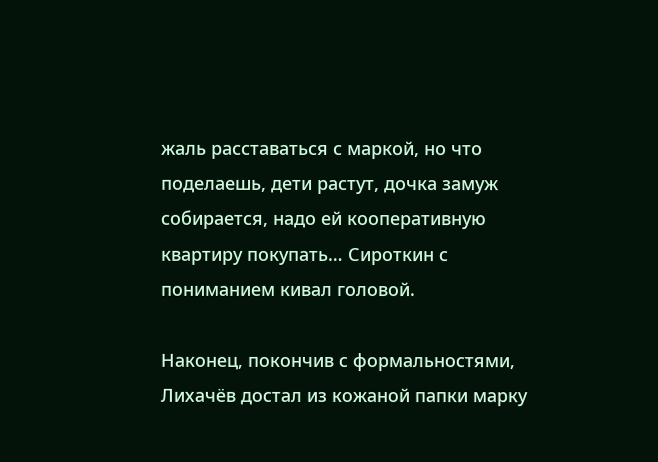жаль расставаться с маркой, но что поделаешь, дети растут, дочка замуж собирается, надо ей кооперативную квартиру покупать… Сироткин с пониманием кивал головой.

Наконец, покончив с формальностями, Лихачёв достал из кожаной папки марку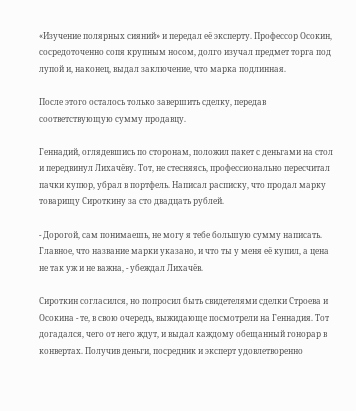«Изучение полярных сияний» и передал её эксперту. Профессор Осокин, сосредоточенно сопя крупным носом, долго изучал предмет торга под лупой и, наконец, выдал заключение, что марка подлинная.

После этого осталось только завершить сделку, передав соответствующую сумму продавцу.

Геннадий, оглядевшись по сторонам, положил пакет с деньгами на стол и передвинул Лихачёву. Тот, не стесняясь, профессионально пересчитал пачки купюр, убрал в портфель. Написал расписку, что продал марку товарищу Сироткину за сто двадцать рублей.

- Дорогой, сам понимаешь, не могу я тебе большую сумму написать. Главное, что название марки указано, и что ты у меня её купил, а цена не так уж и не важна, - убеждал Лихачёв.

Сироткин согласился, но попросил быть свидетелями сделки Строева и Осокина - те, в свою очередь, выжидающе посмотрели на Геннадия. Тот догадался, чего от него ждут, и выдал каждому обещанный гонорар в конвертах. Получив деньги, посредник и эксперт удовлетворенно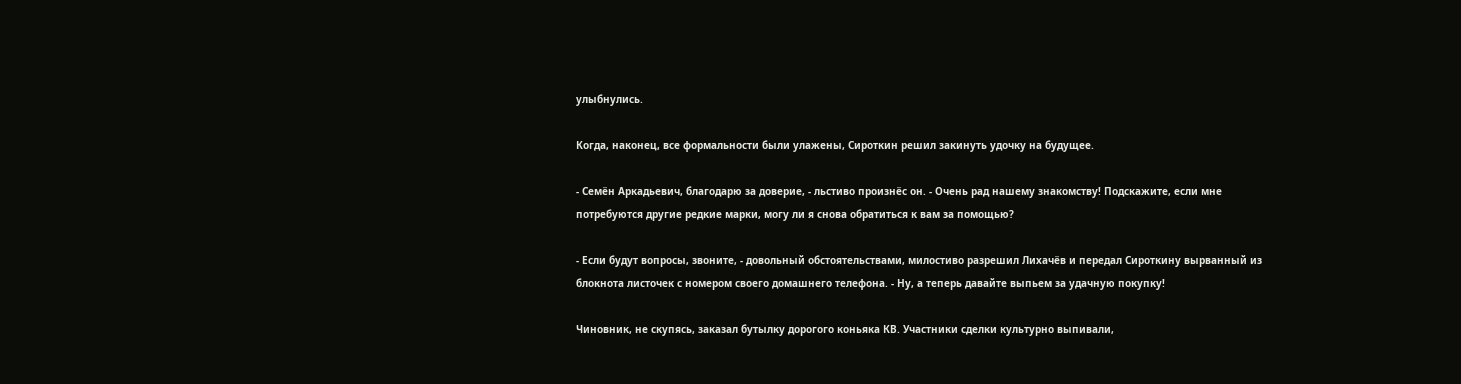улыбнулись.

Когда, наконец, все формальности были улажены, Сироткин решил закинуть удочку на будущее.

- Семён Аркадьевич, благодарю за доверие, - льстиво произнёс он. - Очень рад нашему знакомству! Подскажите, если мне потребуются другие редкие марки, могу ли я снова обратиться к вам за помощью?

- Если будут вопросы, звоните, - довольный обстоятельствами, милостиво разрешил Лихачёв и передал Сироткину вырванный из блокнота листочек с номером своего домашнего телефона. - Ну, а теперь давайте выпьем за удачную покупку!

Чиновник, не скупясь, заказал бутылку дорогого коньяка КВ. Участники сделки культурно выпивали,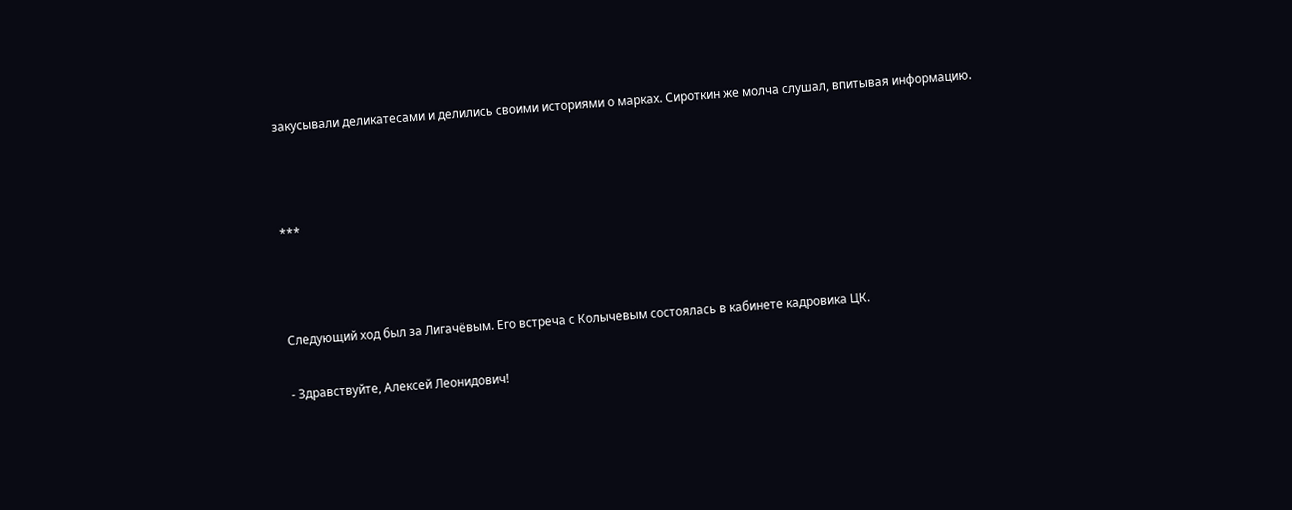закусывали деликатесами и делились своими историями о марках. Сироткин же молча слушал, впитывая информацию.



***



Следующий ход был за Лигачёвым. Его встреча с Колычевым состоялась в кабинете кадровика ЦК.

- Здравствуйте, Алексей Леонидович!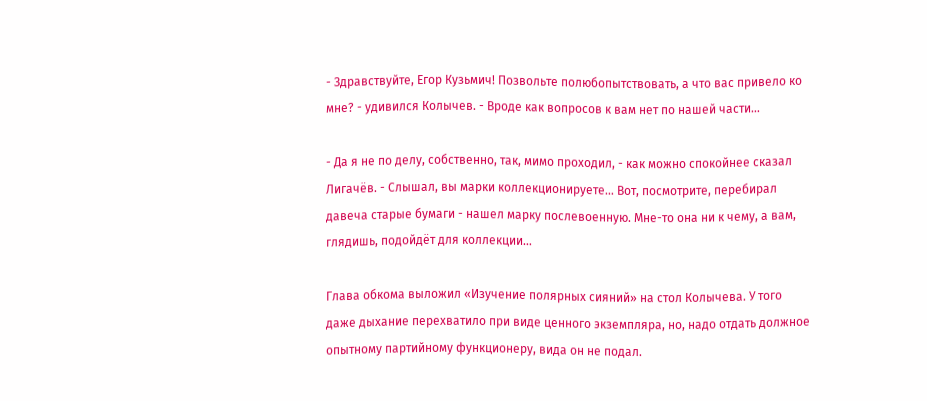- Здравствуйте, Егор Кузьмич! Позвольте полюбопытствовать, а что вас привело ко мне? - удивился Колычев. - Вроде как вопросов к вам нет по нашей части…

- Да я не по делу, собственно, так, мимо проходил, - как можно спокойнее сказал Лигачёв. - Слышал, вы марки коллекционируете… Вот, посмотрите, перебирал давеча старые бумаги - нашел марку послевоенную. Мне-то она ни к чему, а вам, глядишь, подойдёт для коллекции…

Глава обкома выложил «Изучение полярных сияний» на стол Колычева. У того даже дыхание перехватило при виде ценного экземпляра, но, надо отдать должное опытному партийному функционеру, вида он не подал.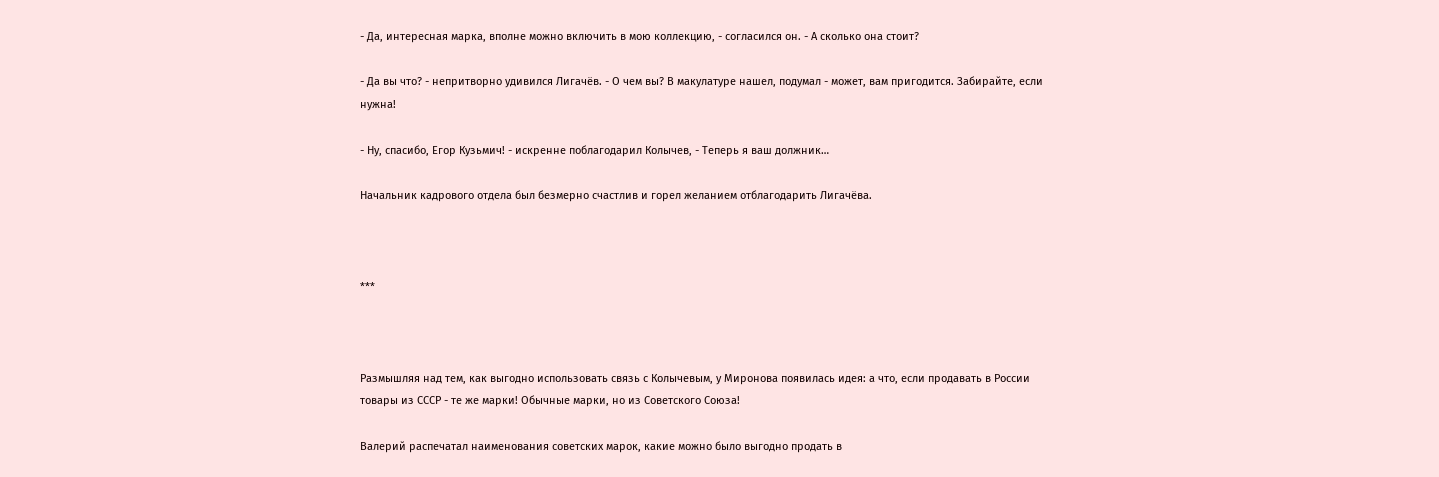- Да, интересная марка, вполне можно включить в мою коллекцию, - согласился он. - А сколько она стоит?

- Да вы что? - непритворно удивился Лигачёв. - О чем вы? В макулатуре нашел, подумал - может, вам пригодится. Забирайте, если нужна!

- Ну, спасибо, Егор Кузьмич! - искренне поблагодарил Колычев, - Теперь я ваш должник…

Начальник кадрового отдела был безмерно счастлив и горел желанием отблагодарить Лигачёва.



***



Размышляя над тем, как выгодно использовать связь с Колычевым, у Миронова появилась идея: а что, если продавать в России товары из СССР - те же марки! Обычные марки, но из Советского Союза!

Валерий распечатал наименования советских марок, какие можно было выгодно продать в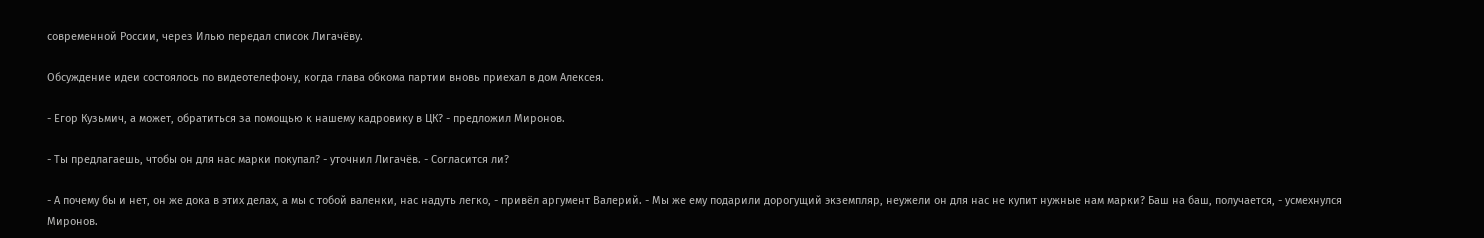современной России, через Илью передал список Лигачёву.

Обсуждение идеи состоялось по видеотелефону, когда глава обкома партии вновь приехал в дом Алексея.

- Егор Кузьмич, а может, обратиться за помощью к нашему кадровику в ЦК? - предложил Миронов.

- Ты предлагаешь, чтобы он для нас марки покупал? - уточнил Лигачёв. - Согласится ли?

- А почему бы и нет, он же дока в этих делах, а мы с тобой валенки, нас надуть легко, - привёл аргумент Валерий. - Мы же ему подарили дорогущий экземпляр, неужели он для нас не купит нужные нам марки? Баш на баш, получается, - усмехнулся Миронов.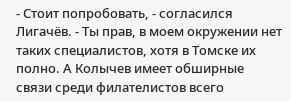- Стоит попробовать, - согласился Лигачёв. - Ты прав, в моем окружении нет таких специалистов, хотя в Томске их полно. А Колычев имеет обширные связи среди филателистов всего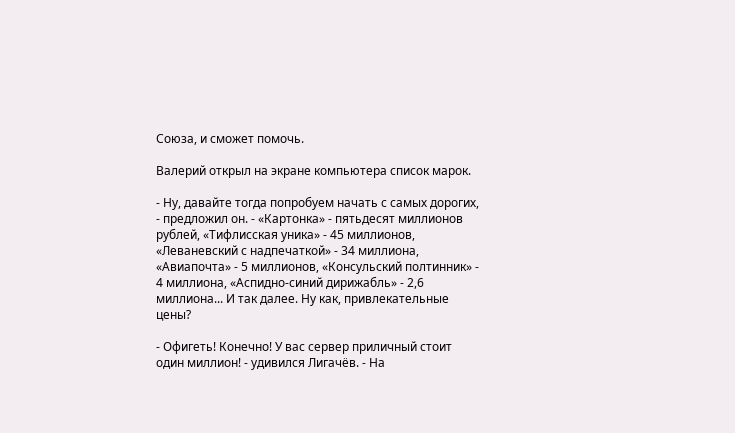Союза, и сможет помочь.

Валерий открыл на экране компьютера список марок.

- Ну, давайте тогда попробуем начать с самых дорогих, - предложил он. - «Картонка» - пятьдесят миллионов рублей, «Тифлисская уника» - 45 миллионов, «Леваневский с надпечаткой» - 34 миллиона, «Авиапочта» - 5 миллионов, «Консульский полтинник» - 4 миллиона, «Аспидно-синий дирижабль» - 2,6 миллиона... И так далее. Ну как, привлекательные цены?

- Офигеть! Конечно! У вас сервер приличный стоит один миллион! - удивился Лигачёв. - На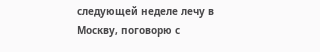следующей неделе лечу в Москву, поговорю с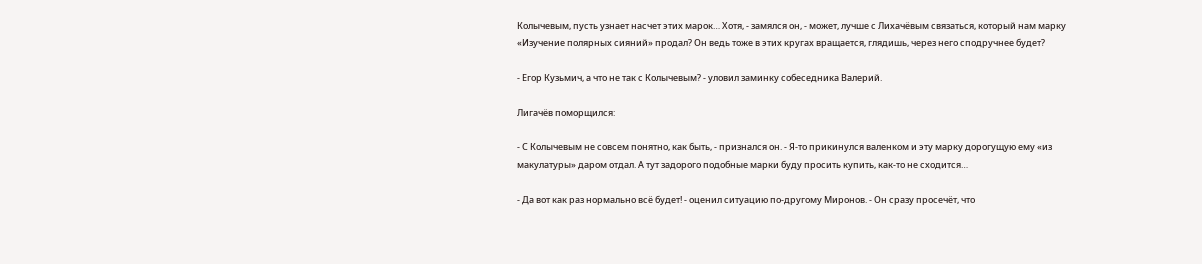Колычевым, пусть узнает насчет этих марок… Хотя, - замялся он, - может, лучше с Лихачёвым связаться, который нам марку «Изучение полярных сияний» продал? Он ведь тоже в этих кругах вращается, глядишь, через него сподручнее будет?

- Егор Кузьмич, а что не так с Колычевым? - уловил заминку собеседника Валерий.

Лигачёв поморщился:

- С Колычевым не совсем понятно, как быть, - признался он. - Я-то прикинулся валенком и эту марку дорогущую ему «из макулатуры» даром отдал. А тут задорого подобные марки буду просить купить, как-то не сходится…

- Да вот как раз нормально всё будет! - оценил ситуацию по-другому Миронов. - Он сразу просечёт, что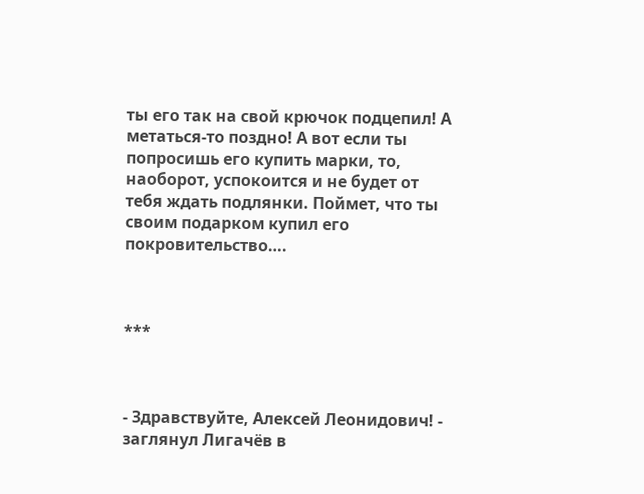ты его так на свой крючок подцепил! А метаться-то поздно! А вот если ты попросишь его купить марки, то, наоборот, успокоится и не будет от тебя ждать подлянки. Поймет, что ты своим подарком купил его покровительство….



***



- Здравствуйте, Алексей Леонидович! - заглянул Лигачёв в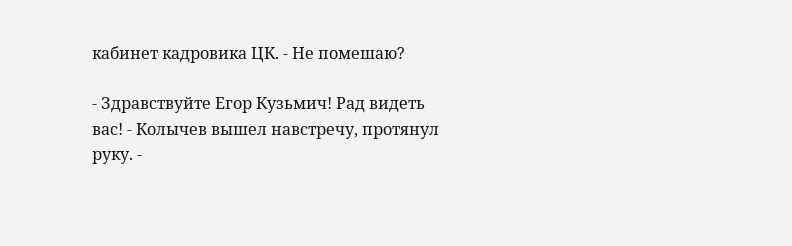кабинет кадровика ЦК. - Не помешаю?

- Здравствуйте Егор Кузьмич! Рад видеть вас! - Колычев вышел навстречу, протянул руку. -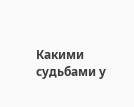Какими судьбами у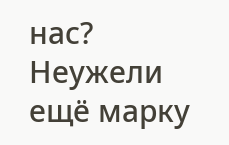нас? Неужели ещё марку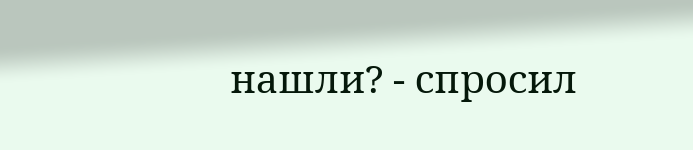нашли? - спросил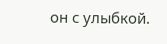он с улыбкой.